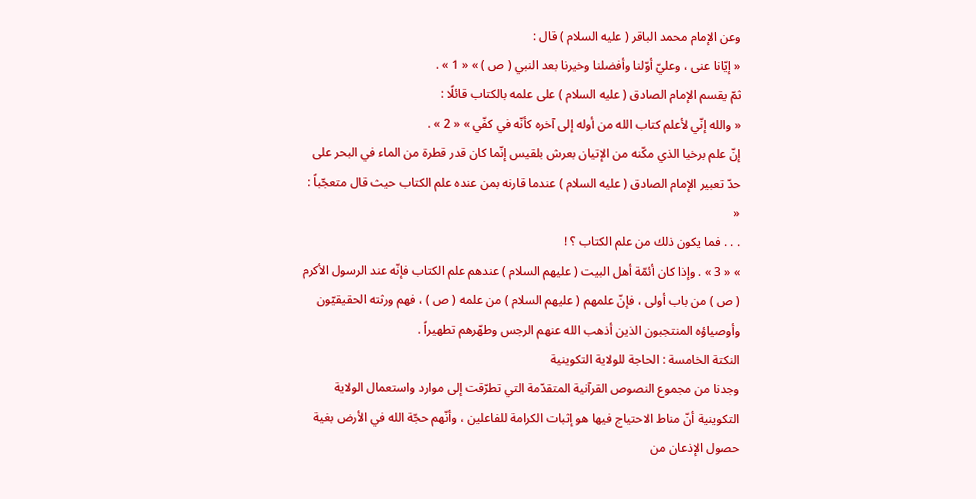وعن الإمام محمد الباقر ( عليه السلام ) قال :
« إيّانا عنى ، وعليّ أوّلنا وأفضلنا وخيرنا بعد النبي ( ص ) » « 1 » .
ثمّ يقسم الإمام الصادق ( عليه السلام ) على علمه بالكتاب قائلًا :
« والله إنّي لأعلم كتاب الله من أوله إلى آخره كأنّه في كفّي » « 2 » .
إنّ علم برخيا الذي مكّنه من الإتيان بعرش بلقيس إنّما كان قدر قطرة من الماء في البحر على حدّ تعبير الإمام الصادق ( عليه السلام ) عندما قارنه بمن عنده علم الكتاب حيث قال متعجّباً : «
. . . فما يكون ذلك من علم الكتاب ؟ !
» « 3 » . وإذا كان أئمّة أهل البيت ( عليهم السلام ) عندهم علم الكتاب فإنّه عند الرسول الأكرم ( ص ) من باب أولى ، فإنّ علمهم ( عليهم السلام ) من علمه ( ص ) ، فهم ورثته الحقيقيّون وأوصياؤه المنتجبون الذين أذهب الله عنهم الرجس وطهّرهم تطهيراً .
النكتة الخامسة : الحاجة للولاية التكوينية
وجدنا من مجموع النصوص القرآنية المتقدّمة التي تطرّقت إلى موارد واستعمال الولاية التكوينية أنّ مناط الاحتياج فيها هو إثبات الكرامة للفاعلين ، وأنّهم حجّة الله في الأرض بغية حصول الإذعان من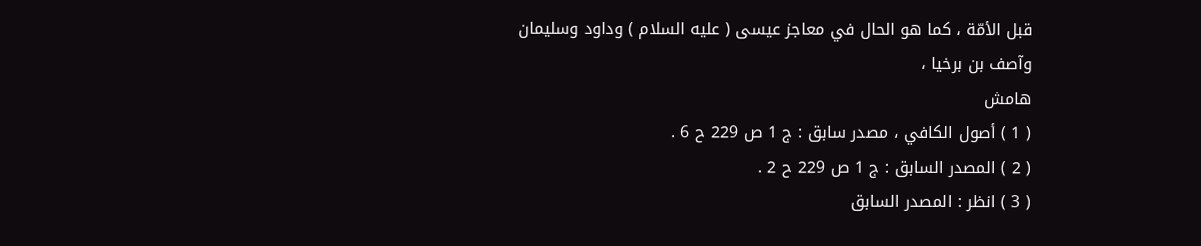قبل الأمّة ، كما هو الحال في معاجز عيسى ( عليه السلام ) وداود وسليمان وآصف بن برخيا ،
هامش
( 1 ) أصول الكافي ، مصدر سابق : ج 1 ص 229 ح 6 .
( 2 ) المصدر السابق : ج 1 ص 229 ح 2 .
( 3 ) انظر : المصدر السابق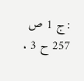: ج 1 ص 257 ح 3 .